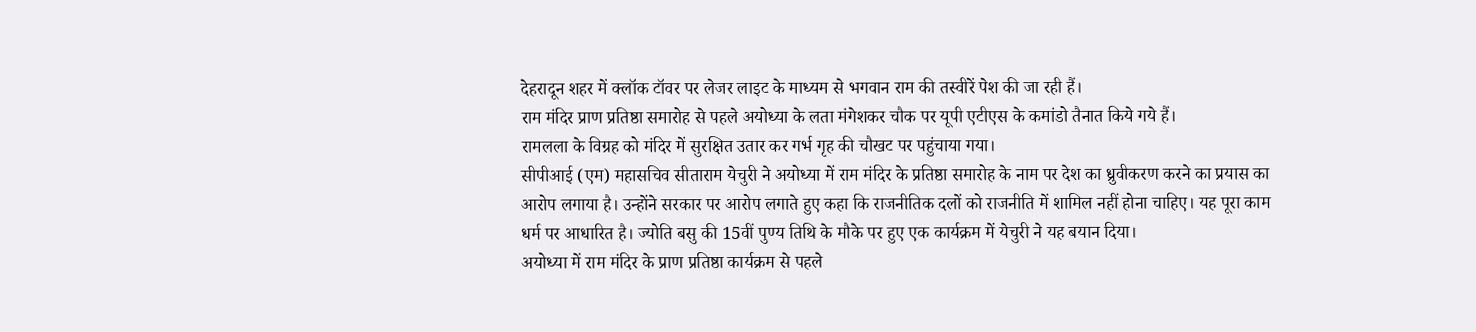देहरादून शहर में क्लॉक टॉवर पर लेजर लाइट के माध्यम से भगवान राम की तस्वीरें पेश की जा रही हैं।
राम मंदिर प्राण प्रतिष्ठा समारोह से पहले अयोध्या के लता मंगेशकर चौक पर यूपी एटीएस के कमांडो तैनात किये गये हैं।
रामलला के विग्रह को मंदिर में सुरक्षित उतार कर गर्भ गृह की चौखट पर पहुंचाया गया।
सीपीआई (एम) महासचिव सीताराम येचुरी ने अयोध्या में राम मंदिर के प्रतिष्ठा समारोह के नाम पर देश का ध्रुवीकरण करने का प्रयास का आरोप लगाया है। उन्होंने सरकार पर आरोप लगाते हुए कहा कि राजनीतिक दलों को राजनीति में शामिल नहीं होना चाहिए। यह पूरा काम धर्म पर आधारित है। ज्योति बसु की 15वीं पुण्य तिथि के मौके पर हुए एक कार्यक्रम में येचुरी ने यह बयान दिया।
अयोध्या में राम मंदिर के प्राण प्रतिष्ठा कार्यक्रम से पहले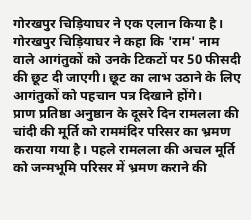गोरखपुर चिड़ियाघर ने एक एलान किया है। गोरखपुर चिड़ियाघर ने कहा कि 'राम' नाम वाले आगंतुकों को उनके टिकटों पर 50 फीसदी की छूट दी जाएगी। छूट का लाभ उठाने के लिए आगंतुकों को पहचान पत्र दिखाने होंगे।
प्राण प्रतिष्ठा अनुष्ठान के दूसरे दिन रामलला की चांदी की मूर्ति को राममंदिर परिसर का भ्रमण कराया गया है। पहले रामलला की अचल मूर्ति को जन्मभूमि परिसर में भ्रमण कराने की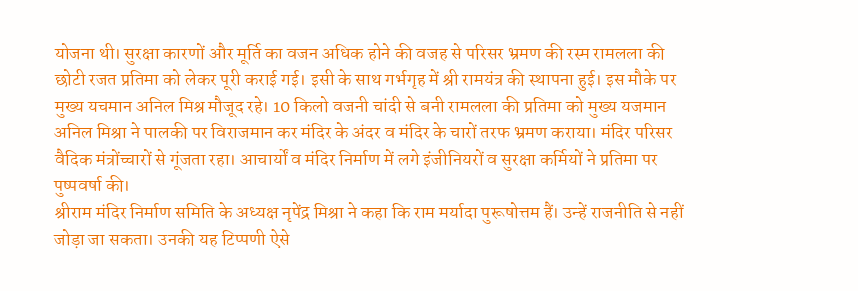योजना थी। सुरक्षा कारणों और मूर्ति का वजन अधिक होने की वजह से परिसर भ्रमण की रस्म रामलला की छोटी रजत प्रतिमा को लेकर पूरी कराई गई। इसी के साथ गर्भगृह में श्री रामयंत्र की स्थापना हुई। इस मौके पर मुख्य यचमान अनिल मिश्र मौजूद रहे। 10 किलो वजनी चांदी से बनी रामलला की प्रतिमा को मुख्य यजमान अनिल मिश्रा ने पालकी पर विराजमान कर मंदिर के अंदर व मंदिर के चारों तरफ भ्रमण कराया। मंदिर परिसर वैदिक मंत्रोंच्चारों से गूंजता रहा। आचार्यों व मंदिर निर्माण में लगे इंजीनियरों व सुरक्षा कर्मियों ने प्रतिमा पर पुष्पवर्षा की।
श्रीराम मंदिर निर्माण समिति के अध्यक्ष नृपेंद्र मिश्रा ने कहा कि राम मर्यादा पुरूषोत्तम हैं। उन्हें राजनीति से नहीं जोड़ा जा सकता। उनकी यह टिप्पणी ऐसे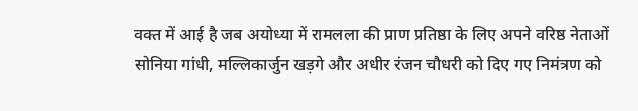वक्त में आई है जब अयोध्या में रामलला की प्राण प्रतिष्ठा के लिए अपने वरिष्ठ नेताओं सोनिया गांधी, मल्लिकार्जुन खड़गे और अधीर रंजन चौधरी को दिए गए निमंत्रण को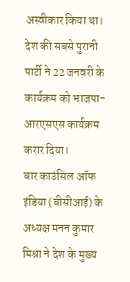अस्वीकार किया था। देश की सबसे पुरानी पार्टी ने 22 जनवरी के कार्यक्रम को भाजपा-आरएसएस कार्यक्रम करार दिया।
बार काउंसिल ऑफ इंडिया (बीसीआई) के अध्यक्ष मनन कुमार मिश्रा ने देश के मुख्य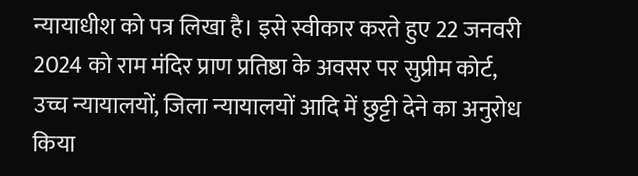न्यायाधीश को पत्र लिखा है। इसे स्वीकार करते हुए 22 जनवरी 2024 को राम मंदिर प्राण प्रतिष्ठा के अवसर पर सुप्रीम कोर्ट, उच्च न्यायालयों, जिला न्यायालयों आदि में छुट्टी देने का अनुरोध किया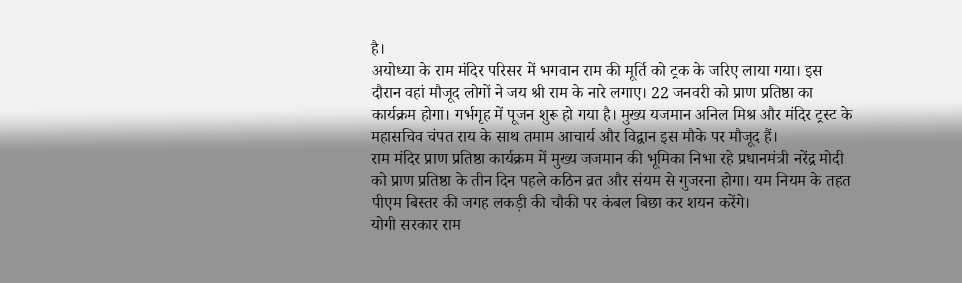है।
अयोध्या के राम मंदिर परिसर में भगवान राम की मूर्ति को ट्रक के जरिए लाया गया। इस दौरान वहां मौजूद लोगों ने जय श्री राम के नारे लगाए। 22 जनवरी को प्राण प्रतिष्ठा का कार्यक्रम होगा। गर्भगृह में पूजन शुरू हो गया है। मुख्य यजमान अनिल मिश्र और मंदिर ट्रस्ट के महासचिव चंपत राय के साथ तमाम आचार्य और विद्वान इस मौके पर मौजूद हैं।
राम मंदिर प्राण प्रतिष्ठा कार्यक्रम में मुख्य जजमान की भूमिका निभा रहे प्रधानमंत्री नरेंद्र मोदी को प्राण प्रतिष्ठा के तीन दिन पहले कठिन व्रत और संयम से गुजरना होगा। यम नियम के तहत पीएम बिस्तर की जगह लकड़ी की चौकी पर कंबल बिछा कर शयन करेंगे।
योगी सरकार राम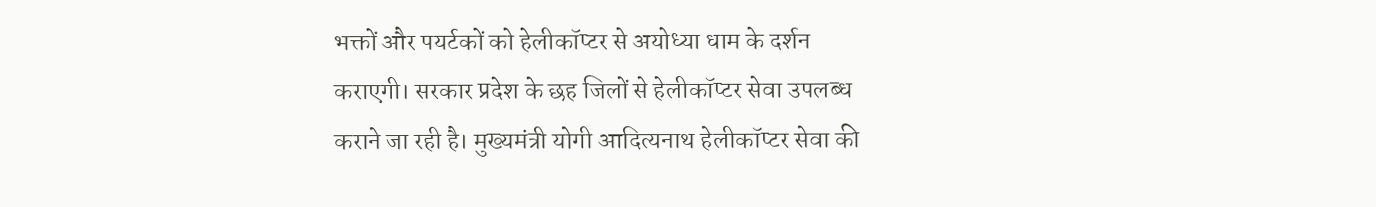भक्तों और पयर्टकों को हेलीकॉप्टर से अयोध्या धाम के दर्शन कराएगी। सरकार प्रदेश के छह जिलों से हेलीकॉप्टर सेवा उपलब्ध कराने जा रही है। मुख्यमंत्री योगी आदित्यनाथ हेलीकॉप्टर सेवा की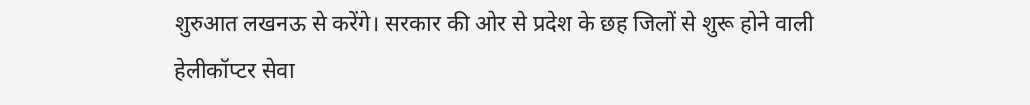शुरुआत लखनऊ से करेंगे। सरकार की ओर से प्रदेश के छह जिलों से शुरू होने वाली हेलीकॉप्टर सेवा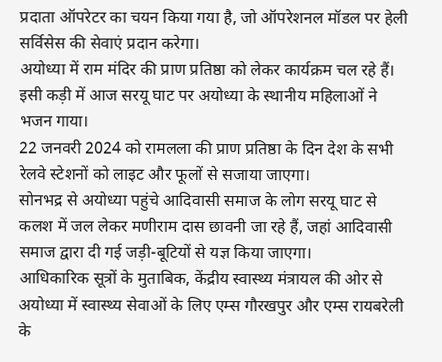प्रदाता ऑपरेटर का चयन किया गया है, जो ऑपरेशनल मॉडल पर हेली सर्विसेस की सेवाएं प्रदान करेगा।
अयोध्या में राम मंदिर की प्राण प्रतिष्ठा को लेकर कार्यक्रम चल रहे हैं। इसी कड़ी में आज सरयू घाट पर अयोध्या के स्थानीय महिलाओं ने भजन गाया।
22 जनवरी 2024 को रामलला की प्राण प्रतिष्ठा के दिन देश के सभी रेलवे स्टेशनों को लाइट और फूलों से सजाया जाएगा।
सोनभद्र से अयोध्या पहुंचे आदिवासी समाज के लोग सरयू घाट से कलश में जल लेकर मणीराम दास छावनी जा रहे हैं, जहां आदिवासी समाज द्वारा दी गई जड़ी-बूटियों से यज्ञ किया जाएगा।
आधिकारिक सूत्रों के मुताबिक, केंद्रीय स्वास्थ्य मंत्रायल की ओर से अयोध्या में स्वास्थ्य सेवाओं के लिए एम्स गौरखपुर और एम्स रायबरेली के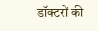डॉक्टरों की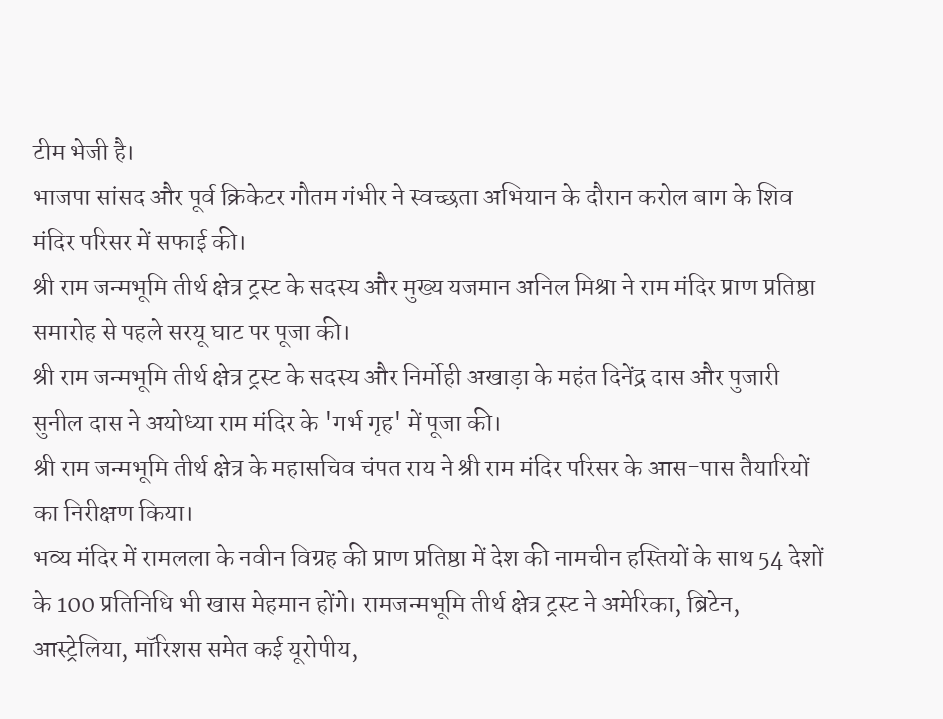टीम भेजी है।
भाजपा सांसद और पूर्व क्रिकेटर गौतम गंभीर ने स्वच्छता अभियान के दौरान करोल बाग के शिव मंदिर परिसर में सफाई की।
श्री राम जन्मभूमि तीर्थ क्षेत्र ट्रस्ट के सदस्य और मुख्य यजमान अनिल मिश्रा ने राम मंदिर प्राण प्रतिष्ठा समारोह से पहले सरयू घाट पर पूजा की।
श्री राम जन्मभूमि तीर्थ क्षेत्र ट्रस्ट के सदस्य और निर्मोही अखाड़ा के महंत दिनेंद्र दास और पुजारी सुनील दास ने अयोध्या राम मंदिर के 'गर्भ गृह' में पूजा की।
श्री राम जन्मभूमि तीर्थ क्षेत्र के महासचिव चंपत राय ने श्री राम मंदिर परिसर के आस-पास तैयारियों का निरीक्षण किया।
भव्य मंदिर में रामलला के नवीन विग्रह की प्राण प्रतिष्ठा में देश की नामचीन हस्तियों के साथ 54 देशों के 100 प्रतिनिधि भी खास मेहमान होंगे। रामजन्मभूमि तीर्थ क्षेत्र ट्रस्ट ने अमेरिका, ब्रिटेन, आस्ट्रेलिया, मॉरिशस समेत कई यूरोपीय,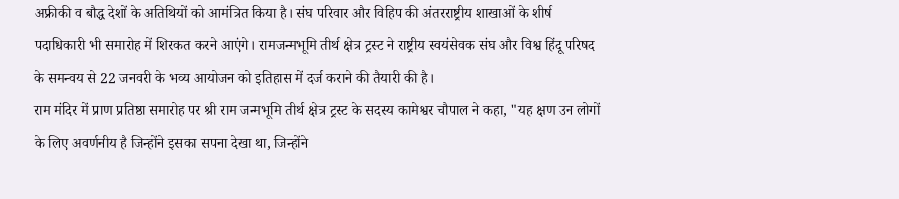अफ्रीकी व बौद्ध देशों के अतिथियों को आमंत्रित किया है। संघ परिवार और विहिप की अंतरराष्ट्रीय शाखाओं के शीर्ष पदाधिकारी भी समारोह में शिरकत करने आएंगे। रामजन्मभूमि तीर्थ क्षेत्र ट्रस्ट ने राष्ट्रीय स्वयंसेवक संघ और विश्व हिंदू परिषद के समन्वय से 22 जनवरी के भव्य आयोजन को इतिहास में दर्ज कराने की तैयारी की है।
राम मंदिर में प्राण प्रतिष्ठा समारोह पर श्री राम जन्मभूमि तीर्थ क्षेत्र ट्रस्ट के सदस्य कामेश्वर चौपाल ने कहा, "यह क्षण उन लोगों के लिए अवर्णनीय है जिन्होंने इसका सपना देखा था, जिन्होंने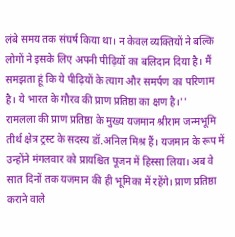लंबे समय तक संघर्ष किया था। न केवल व्यक्तियों ने बल्कि लोगों ने इसके लिए अपनी पीढ़ियों का बलिदान दिया है। मैं समझता हूं कि ये पीढ़ियों के त्याग और समर्पण का परिणाम है। ये भारत के गौरव की प्राण प्रतिष्ठा का क्षण है।''
रामलला की प्राण प्रतिष्ठा के मुख्य यजमान श्रीराम जन्मभूमि तीर्थ क्षेत्र ट्रस्ट के सदस्य डॉ.अनिल मिश्र हैं। यजमान के रूप में उन्होंने मंगलवार को प्रायश्चित पूजन में हिस्सा लिया। अब वे सात दिनों तक यजमान की ही भूमिका में रहेंगे। प्राण प्रतिष्ठा कराने वाले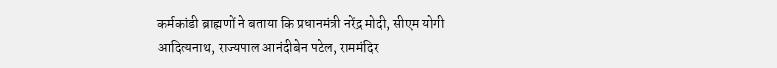कर्मकांडी ब्राह्मणों ने बताया कि प्रधानमंत्री नरेंद्र मोदी, सीएम योगी आदित्यनाथ, राज्यपाल आनंदीबेन पटेल, राममंदिर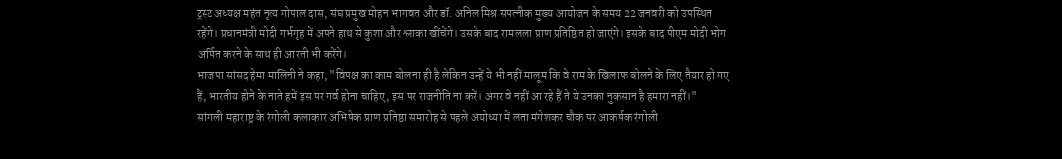ट्रस्ट अध्यक्ष महंत नृत्य गोपाल दास, संघ प्रमुख मोहन भागवत और डॉ. अनिल मिश्र सपत्नीक मुख्य आयोजन के समय 22 जनवरी को उपस्थित रहेंगे। प्रधानमंत्री मोदी गर्भगृह में अपने हाथ से कुशा और श्लाका खींचेंगे। उसके बाद रामलला प्राण प्रतिष्ठित हो जाएंगे। इसके बाद पीएम मोदी भोग अर्पित करने के साथ ही आरती भी करेंगे।
भाजपा सांसद हेमा मालिनी ने कहा, "विपक्ष का काम बोलना ही है लेकिन उन्हें ये भी नहीं मालूम कि वे राम के खिलाफ बोलने के लिए तैयार हो गए हैं, भारतीय होने के नाते हमें इस पर गर्व होना चाहिए, इस पर राजनीति ना करें। अगर वे नहीं आ रहे हैं ते ये उनका नुकसान है हमारा नहीं।"
सांगली महाराष्ट्र के रंगोली कलाकार अभिषेक प्राण प्रतिष्ठा समारोह से पहले अयोध्या में लता मंगेशकर चौक पर आकर्षक रंगोली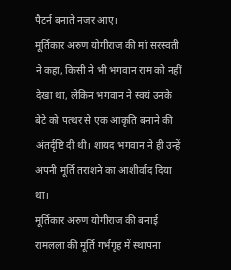पैटर्न बनाते नजर आए।
मूर्तिकार अरुण योगीराज की मां सरस्वती ने कहा, किसी ने भी भगवान राम को नहीं देखा था, लेकिन भगवान ने स्वयं उनके बेटे को पत्थर से एक आकृति बनाने की अंतर्दृष्टि दी थी। शायद भगवान ने ही उन्हें अपनी मूर्ति तराशने का आशीर्वाद दिया था।
मूर्तिकार अरुण योगीराज की बनाई रामलला की मूर्ति गर्भगृह में स्थापना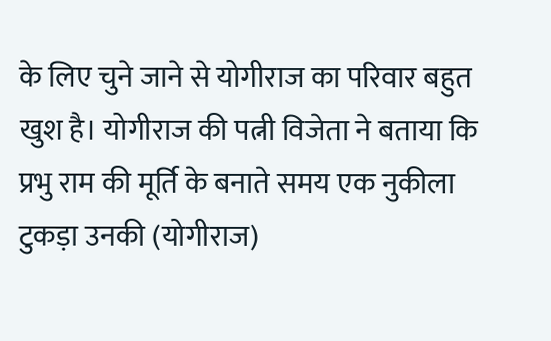के लिए चुने जाने से योगीराज का परिवार बहुत खुश है। योगीराज की पत्नी विजेता ने बताया कि प्रभु राम की मूर्ति के बनाते समय एक नुकीला टुकड़ा उनकी (योगीराज)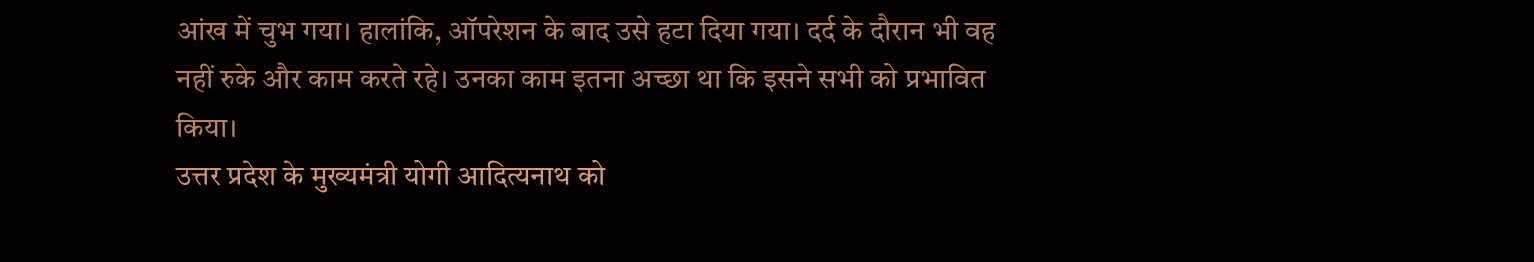आंख में चुभ गया। हालांकि, ऑपरेशन के बाद उसे हटा दिया गया। दर्द के दौरान भी वह नहीं रुके और काम करते रहे। उनका काम इतना अच्छा था कि इसने सभी को प्रभावित किया।
उत्तर प्रदेश के मुख्यमंत्री योगी आदित्यनाथ को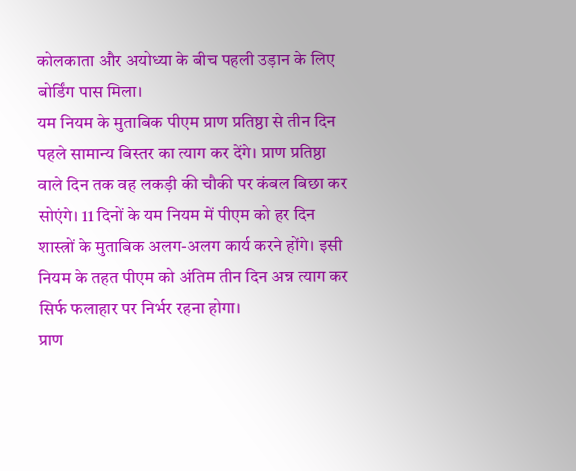कोलकाता और अयोध्या के बीच पहली उड़ान के लिए बोर्डिंग पास मिला।
यम नियम के मुताबिक पीएम प्राण प्रतिष्ठा से तीन दिन पहले सामान्य बिस्तर का त्याग कर देंगे। प्राण प्रतिष्ठा वाले दिन तक वह लकड़ी की चौकी पर कंबल बिछा कर सोएंगे। 11 दिनों के यम नियम में पीएम को हर दिन शास्त्रों के मुताबिक अलग-अलग कार्य करने होंगे। इसी नियम के तहत पीएम को अंतिम तीन दिन अन्न त्याग कर सिर्फ फलाहार पर निर्भर रहना होगा।
प्राण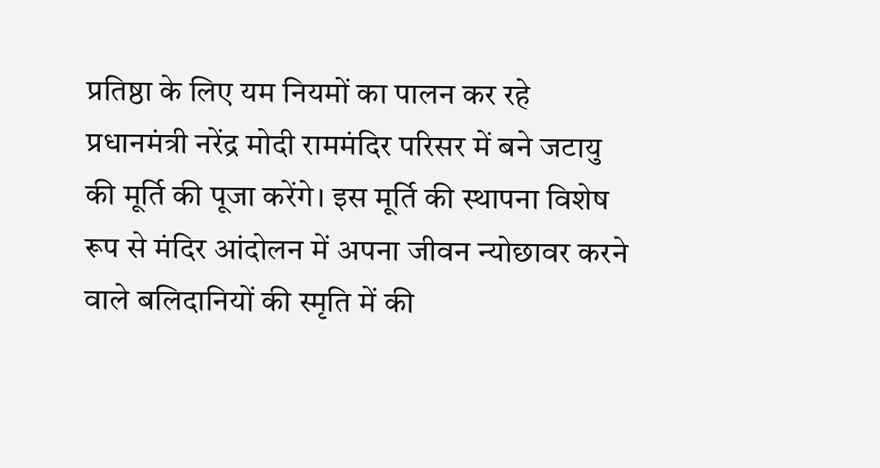प्रतिष्ठा के लिए यम नियमों का पालन कर रहे प्रधानमंत्री नरेंद्र मोदी राममंदिर परिसर में बने जटायु की मूर्ति की पूजा करेंगे। इस मूर्ति की स्थापना विशेष रूप से मंदिर आंदोलन में अपना जीवन न्योछावर करने वाले बलिदानियों की स्मृति में की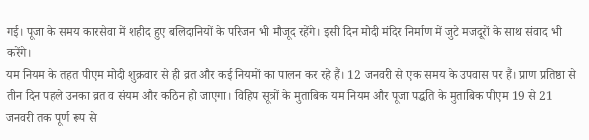गई। पूजा के समय कारसेवा में शहीद हुए बलिदानियों के परिजन भी मौजूद रहेंगे। इसी दिन मोदी मंदिर निर्माण में जुटे मजदूरों के साथ संवाद भी करेंगे।
यम नियम के तहत पीएम मोदी शुक्रवार से ही व्रत और कई नियमों का पालन कर रहे हैं। 12 जनवरी से एक समय के उपवास पर हैं। प्राण प्रतिष्ठा से तीन दिन पहले उनका व्रत व संयम और कठिन हो जाएगा। विहिप सूत्रों के मुताबिक यम नियम और पूजा पद्धति के मुताबिक पीएम 19 से 21 जनवरी तक पूर्ण रूप से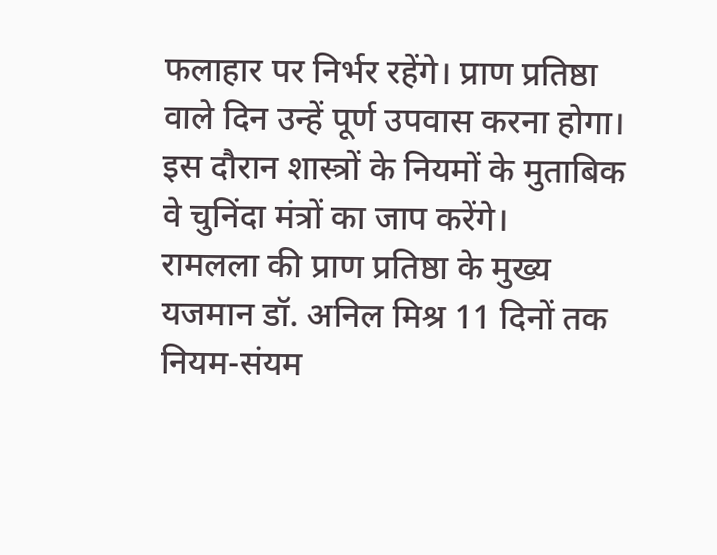फलाहार पर निर्भर रहेंगे। प्राण प्रतिष्ठा वाले दिन उन्हें पूर्ण उपवास करना होगा। इस दौरान शास्त्रों के नियमों के मुताबिक वे चुनिंदा मंत्रों का जाप करेंगे।
रामलला की प्राण प्रतिष्ठा के मुख्य यजमान डॉ. अनिल मिश्र 11 दिनों तक नियम-संयम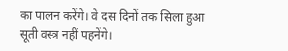का पालन करेंगे। वे दस दिनों तक सिला हुआ सूती वस्त्र नहीं पहनेंगे।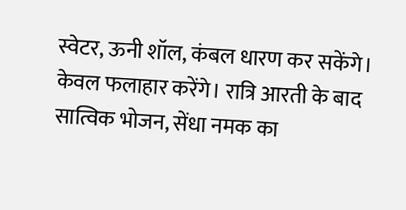स्वेटर, ऊनी शॉल, कंबल धारण कर सकेंगे। केवल फलाहार करेंगे। रात्रि आरती के बाद सात्विक भोजन, सेंधा नमक का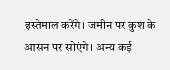इस्तेमाल करेंगे। जमीन पर कुश के आसन पर सोएंगे। अन्य कई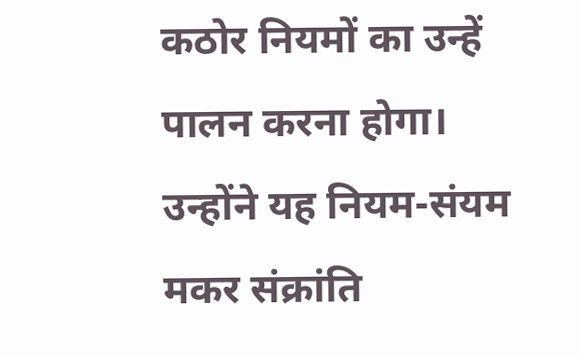कठोर नियमों का उन्हें पालन करना होगा। उन्होंने यह नियम-संयम मकर संक्रांति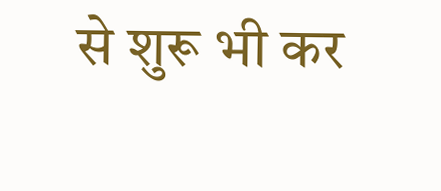से शुरू भी कर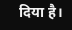दिया है।